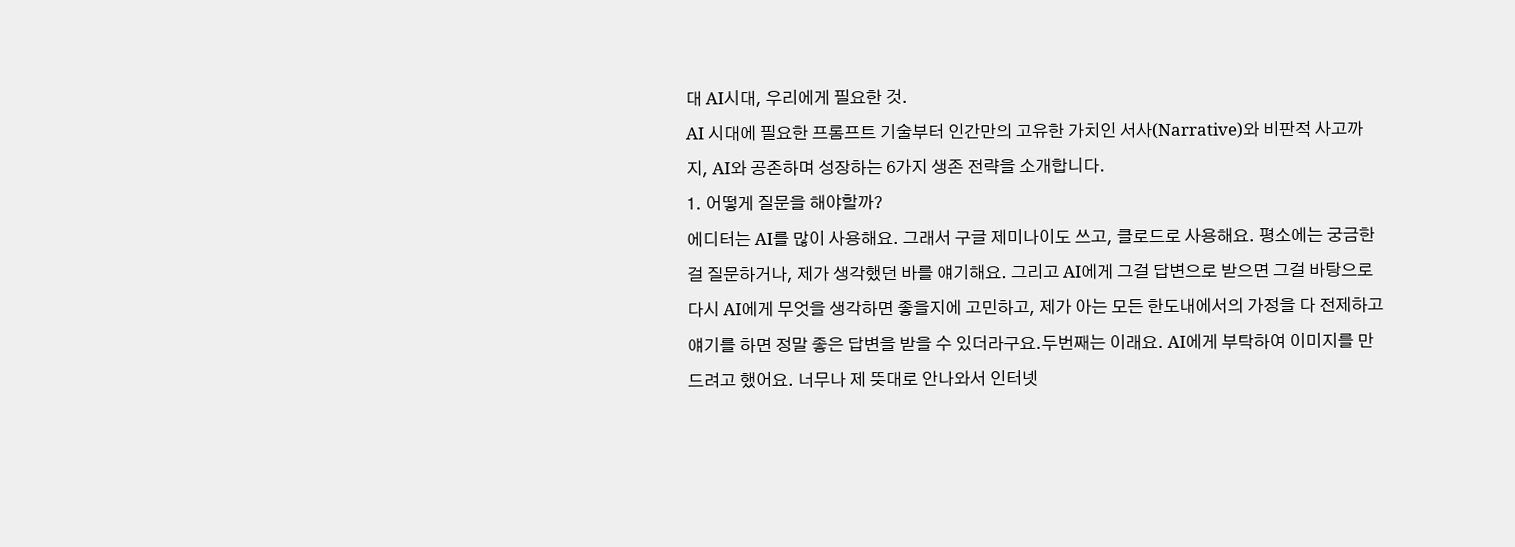대 AI시대, 우리에게 필요한 것.
AI 시대에 필요한 프롬프트 기술부터 인간만의 고유한 가치인 서사(Narrative)와 비판적 사고까지, AI와 공존하며 성장하는 6가지 생존 전략을 소개합니다.
1. 어떻게 질문을 해야할까?
에디터는 AI를 많이 사용해요. 그래서 구글 제미나이도 쓰고, 클로드로 사용해요. 평소에는 궁금한 걸 질문하거나, 제가 생각했던 바를 얘기해요. 그리고 AI에게 그걸 답변으로 받으면 그걸 바탕으로 다시 AI에게 무엇을 생각하면 좋을지에 고민하고, 제가 아는 모든 한도내에서의 가정을 다 전제하고 얘기를 하면 정말 좋은 답변을 받을 수 있더라구요.두번째는 이래요. AI에게 부탁하여 이미지를 만드려고 했어요. 너무나 제 뜻대로 안나와서 인터넷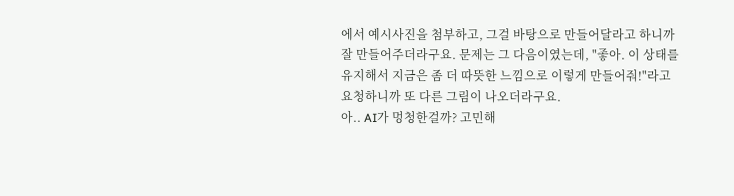에서 예시사진을 첨부하고, 그걸 바탕으로 만들어달라고 하니까 잘 만들어주더라구요. 문제는 그 다음이였는데, "좋아. 이 상태를 유지해서 지금은 좀 더 따뜻한 느낌으로 이렇게 만들어줘!"라고 요청하니까 또 다른 그림이 나오더라구요.
아.. AI가 멍청한걸까? 고민해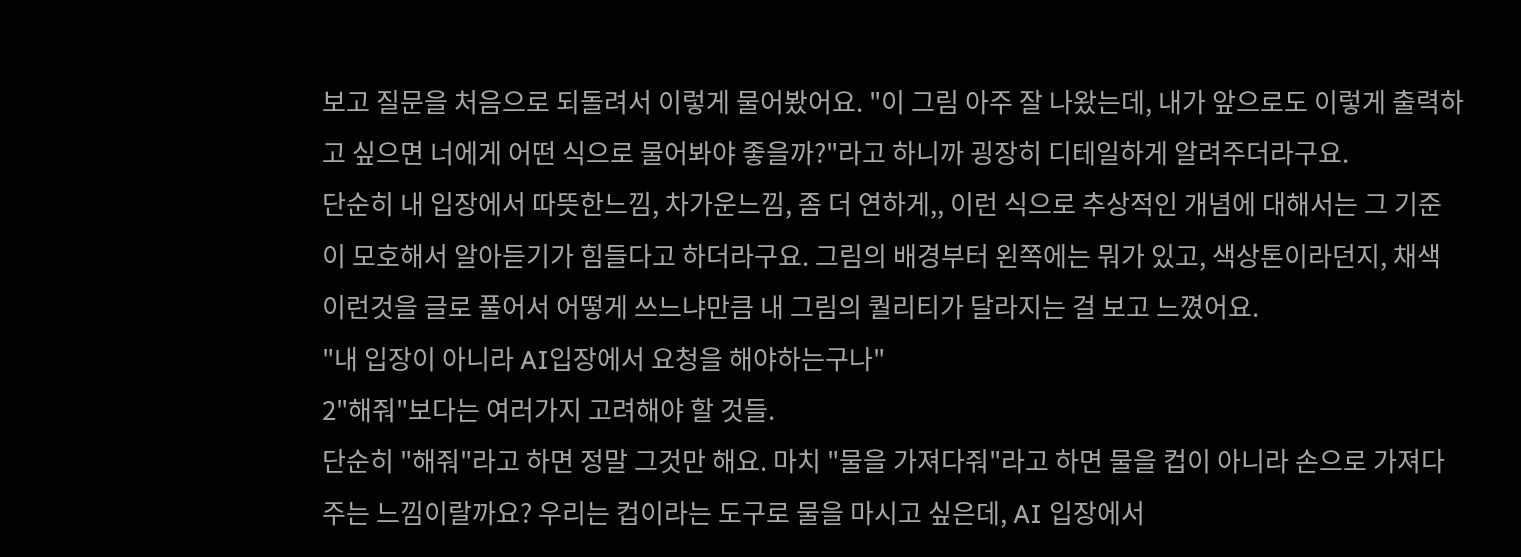보고 질문을 처음으로 되돌려서 이렇게 물어봤어요. "이 그림 아주 잘 나왔는데, 내가 앞으로도 이렇게 출력하고 싶으면 너에게 어떤 식으로 물어봐야 좋을까?"라고 하니까 굉장히 디테일하게 알려주더라구요.
단순히 내 입장에서 따뜻한느낌, 차가운느낌, 좀 더 연하게,, 이런 식으로 추상적인 개념에 대해서는 그 기준이 모호해서 알아듣기가 힘들다고 하더라구요. 그림의 배경부터 왼쪽에는 뭐가 있고, 색상톤이라던지, 채색 이런것을 글로 풀어서 어떻게 쓰느냐만큼 내 그림의 퀄리티가 달라지는 걸 보고 느꼈어요.
"내 입장이 아니라 AI입장에서 요청을 해야하는구나"
2"해줘"보다는 여러가지 고려해야 할 것들.
단순히 "해줘"라고 하면 정말 그것만 해요. 마치 "물을 가져다줘"라고 하면 물을 컵이 아니라 손으로 가져다주는 느낌이랄까요? 우리는 컵이라는 도구로 물을 마시고 싶은데, AI 입장에서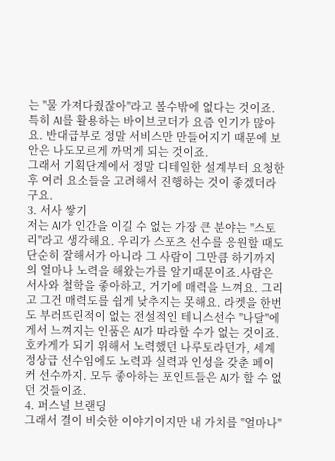는 "물 가져다줬잖아"라고 볼수밖에 없다는 것이죠.특히 AI를 활용하는 바이브코더가 요즘 인기가 많아요. 반대급부로 정말 서비스만 만들어지기 때문에 보안은 나도모르게 까먹게 되는 것이죠.
그래서 기획단계에서 정말 디테일한 설계부터 요청한 후 여러 요소들을 고려해서 진행하는 것이 좋겠더라구요.
3. 서사 쌓기
저는 AI가 인간을 이길 수 없는 가장 큰 분야는 "스토리"라고 생각해요. 우리가 스포츠 선수를 응원할 때도 단순히 잘해서가 아니라 그 사람이 그만큼 하기까지의 얼마나 노력을 해왔는가를 알기때문이죠.사람은 서사와 철학을 좋아하고, 거기에 매력을 느껴요. 그리고 그건 매력도를 쉽게 낮추지는 못해요. 라켓을 한번도 부러뜨린적이 없는 전설적인 테니스선수 "나달"에게서 느껴지는 인품은 AI가 따라할 수가 없는 것이죠.
호카게가 되기 위해서 노력했던 나루토라던가, 세계 정상급 선수임에도 노력과 실력과 인성을 갖춘 페이커 선수까지. 모두 좋아하는 포인트들은 AI가 할 수 없던 것들이죠.
4. 퍼스널 브랜딩
그래서 결이 비슷한 이야기이지만 내 가치를 "얼마나"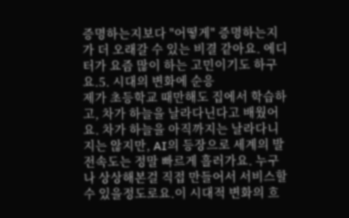증명하는지보다 "어떻게" 증명하는지가 더 오래갈 수 있는 비결 같아요. 에디터가 요즘 많이 하는 고민이기도 하구요.5. 시대의 변화에 순응
제가 초등학교 때만해도 집에서 학습하고, 차가 하늘을 날라다닌다고 배웠어요. 차가 하늘을 아직까지는 날라다니지는 않지만, AI의 등장으로 세계의 발전속도는 정말 빠르게 흘러가요. 누구나 상상해본걸 직접 만들어서 서비스할 수 있을정도로요.이 시대적 변화의 흐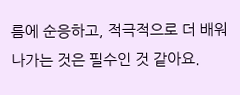름에 순응하고, 적극적으로 더 배워나가는 것은 필수인 것 같아요.